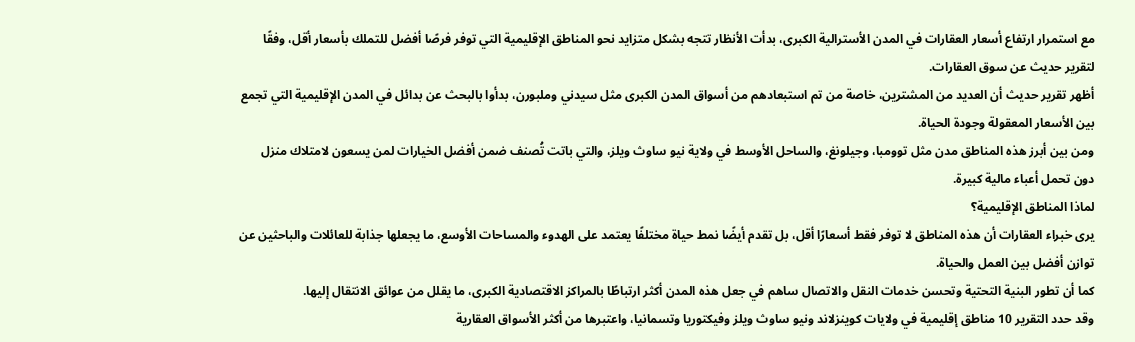مع استمرار ارتفاع أسعار العقارات في المدن الأسترالية الكبرى، بدأت الأنظار تتجه بشكل متزايد نحو المناطق الإقليمية التي توفر فرصًا أفضل للتملك بأسعار أقل، وفقًا لتقرير حديث عن سوق العقارات.
أظهر تقرير حديث أن العديد من المشترين، خاصة من تم استبعادهم من أسواق المدن الكبرى مثل سيدني وملبورن، بدأوا بالبحث عن بدائل في المدن الإقليمية التي تجمع بين الأسعار المعقولة وجودة الحياة.
ومن بين أبرز هذه المناطق مدن مثل توومبا، وجيلونغ، والساحل الأوسط في ولاية نيو ساوث ويلز، والتي باتت تُصنف ضمن أفضل الخيارات لمن يسعون لامتلاك منزل دون تحمل أعباء مالية كبيرة.
لماذا المناطق الإقليمية؟
يرى خبراء العقارات أن هذه المناطق لا توفر فقط أسعارًا أقل، بل تقدم أيضًا نمط حياة مختلفًا يعتمد على الهدوء والمساحات الأوسع، ما يجعلها جذابة للعائلات والباحثين عن توازن أفضل بين العمل والحياة.
كما أن تطور البنية التحتية وتحسن خدمات النقل والاتصال ساهم في جعل هذه المدن أكثر ارتباطًا بالمراكز الاقتصادية الكبرى، ما يقلل من عوائق الانتقال إليها.
وقد حدد التقرير 10 مناطق إقليمية في ولايات كوينزلاند ونيو ساوث ويلز وفيكتوريا وتسمانيا، واعتبرها من أكثر الأسواق العقارية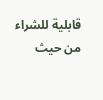قابلية للشراء من حيث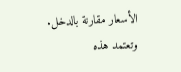الأسعار مقارنة بالدخل.
وتعتمد هذه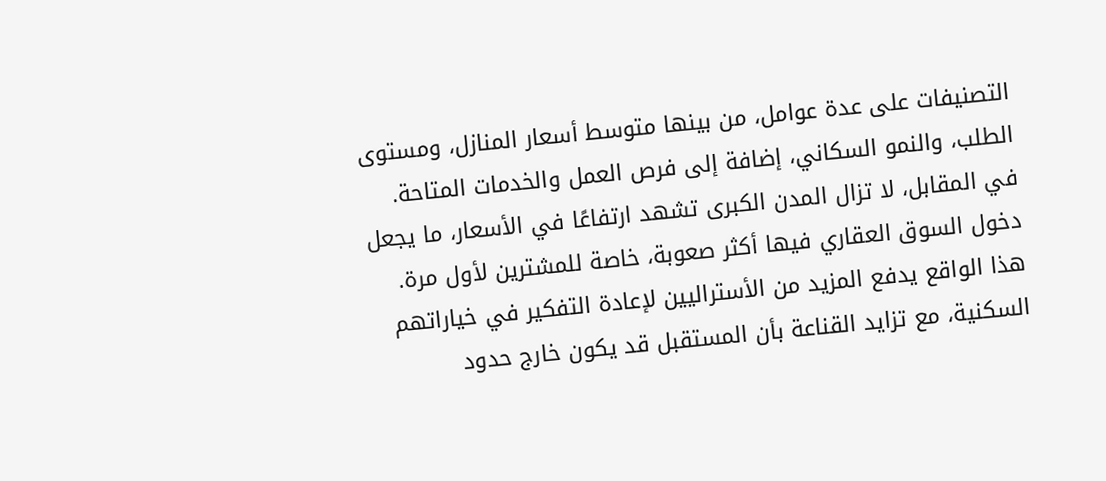التصنيفات على عدة عوامل، من بينها متوسط أسعار المنازل، ومستوى الطلب، والنمو السكاني، إضافة إلى فرص العمل والخدمات المتاحة.
في المقابل، لا تزال المدن الكبرى تشهد ارتفاعًا في الأسعار، ما يجعل دخول السوق العقاري فيها أكثر صعوبة، خاصة للمشترين لأول مرة.
هذا الواقع يدفع المزيد من الأستراليين لإعادة التفكير في خياراتهم السكنية، مع تزايد القناعة بأن المستقبل قد يكون خارج حدود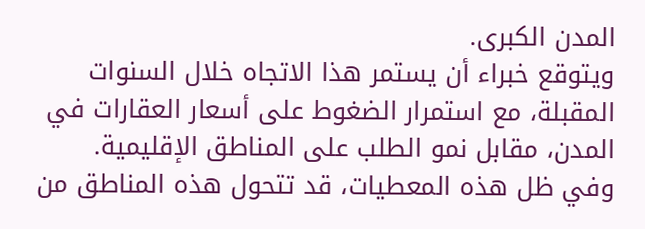المدن الكبرى.
ويتوقع خبراء أن يستمر هذا الاتجاه خلال السنوات المقبلة، مع استمرار الضغوط على أسعار العقارات في المدن، مقابل نمو الطلب على المناطق الإقليمية.
وفي ظل هذه المعطيات، قد تتحول هذه المناطق من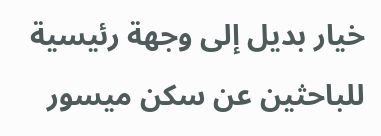خيار بديل إلى وجهة رئيسية للباحثين عن سكن ميسور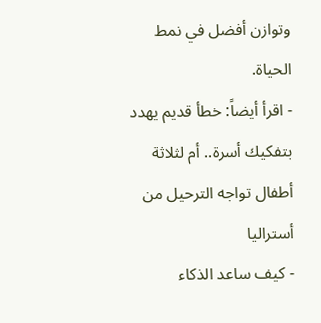وتوازن أفضل في نمط الحياة.
- اقرأ أيضاً: خطأ قديم يهدد بتفكيك أسرة.. أم لثلاثة أطفال تواجه الترحيل من أستراليا
- كيف ساعد الذكاء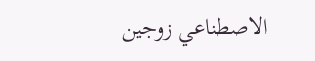الاصطناعي زوجين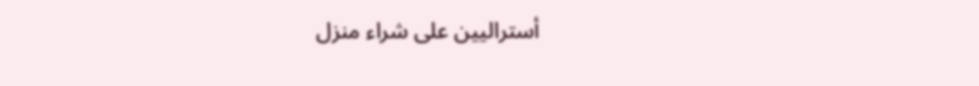أستراليين على شراء منزل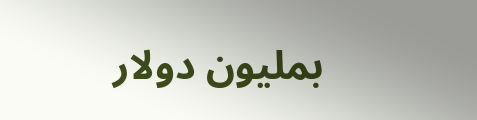بمليون دولار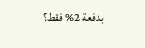بدفعة 2% فقط؟